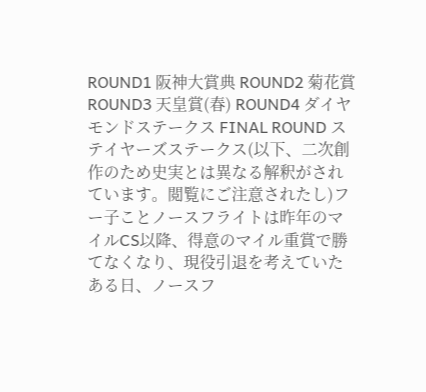ROUND1 阪神大賞典 ROUND2 菊花賞 ROUND3 天皇賞(春) ROUND4 ダイヤモンドステークス FINAL ROUND ステイヤーズステークス(以下、二次創作のため史実とは異なる解釈がされています。閲覧にご注意されたし)フー子ことノースフライトは昨年のマイルCS以降、得意のマイル重賞で勝てなくなり、現役引退を考えていた ある日、ノースフ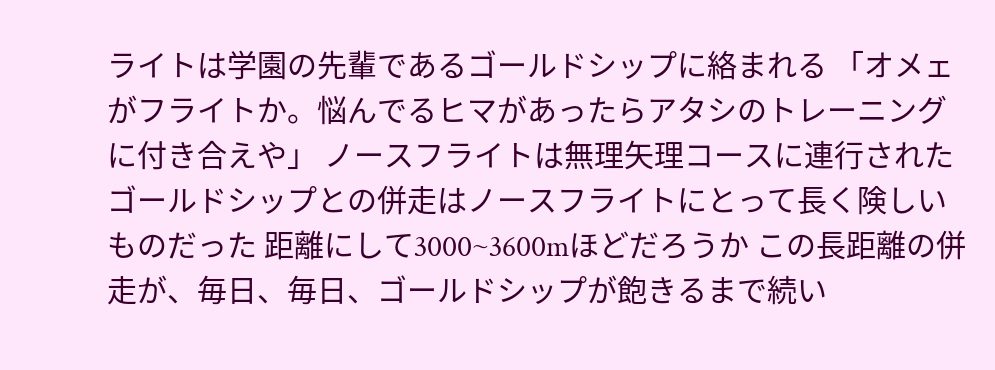ライトは学園の先輩であるゴールドシップに絡まれる 「オメェがフライトか。悩んでるヒマがあったらアタシのトレーニングに付き合えや」 ノースフライトは無理矢理コースに連行された ゴールドシップとの併走はノースフライトにとって長く険しいものだった 距離にして3000~3600mほどだろうか この長距離の併走が、毎日、毎日、ゴールドシップが飽きるまで続い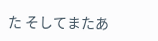た そしてまたあ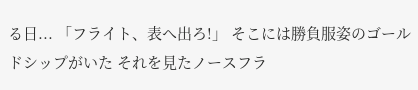る日... 「フライト、表へ出ろ!」 そこには勝負服姿のゴールドシップがいた それを見たノースフラ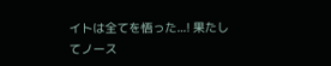イトは全てを悟った...! 果たしてノース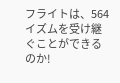フライトは、564イズムを受け継ぐことができるのか!